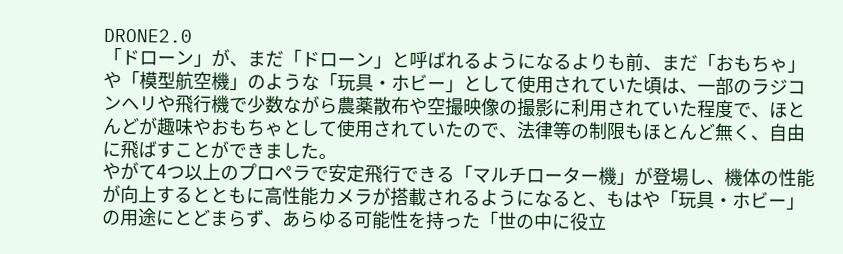DRONE2.0
「ドローン」が、まだ「ドローン」と呼ばれるようになるよりも前、まだ「おもちゃ」や「模型航空機」のような「玩具・ホビー」として使用されていた頃は、一部のラジコンヘリや飛行機で少数ながら農薬散布や空撮映像の撮影に利用されていた程度で、ほとんどが趣味やおもちゃとして使用されていたので、法律等の制限もほとんど無く、自由に飛ばすことができました。
やがて4つ以上のプロペラで安定飛行できる「マルチローター機」が登場し、機体の性能が向上するとともに高性能カメラが搭載されるようになると、もはや「玩具・ホビー」の用途にとどまらず、あらゆる可能性を持った「世の中に役立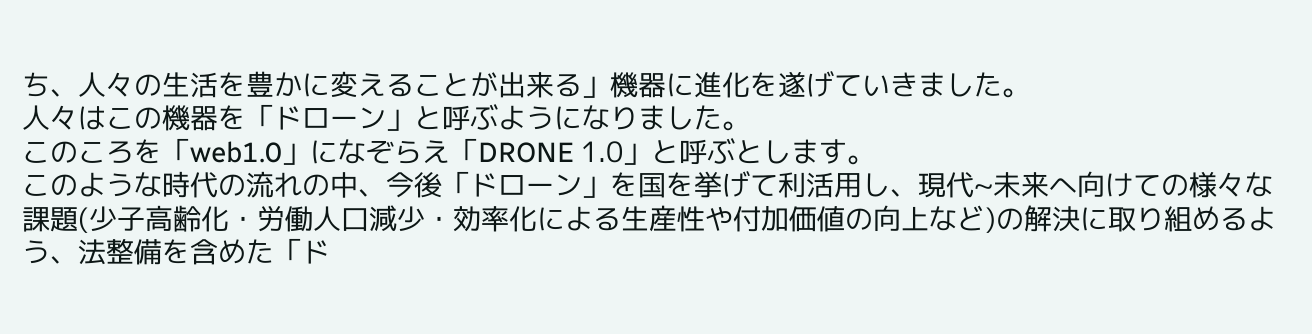ち、人々の生活を豊かに変えることが出来る」機器に進化を遂げていきました。
人々はこの機器を「ドローン」と呼ぶようになりました。
このころを「web1.0」になぞらえ「DRONE 1.0」と呼ぶとします。
このような時代の流れの中、今後「ドローン」を国を挙げて利活用し、現代~未来へ向けての様々な課題(少子高齢化・労働人口減少・効率化による生産性や付加価値の向上など)の解決に取り組めるよう、法整備を含めた「ド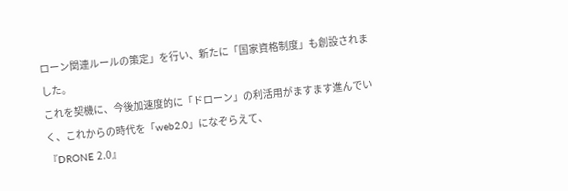ローン関連ルールの策定」を行い、新たに「国家資格制度」も創設されました。
これを契機に、今後加速度的に「ドローン」の利活用がますます進んでいく、これからの時代を「web2.0」になぞらえて、
『DRONE 2.0』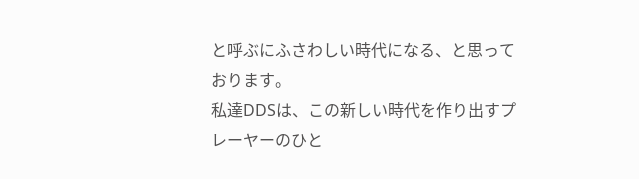と呼ぶにふさわしい時代になる、と思っております。
私達DDSは、この新しい時代を作り出すプレーヤーのひと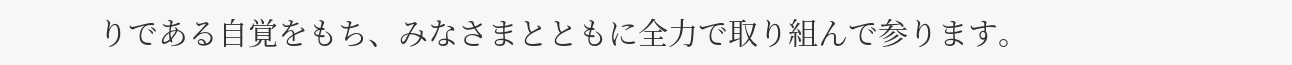りである自覚をもち、みなさまとともに全力で取り組んで参ります。